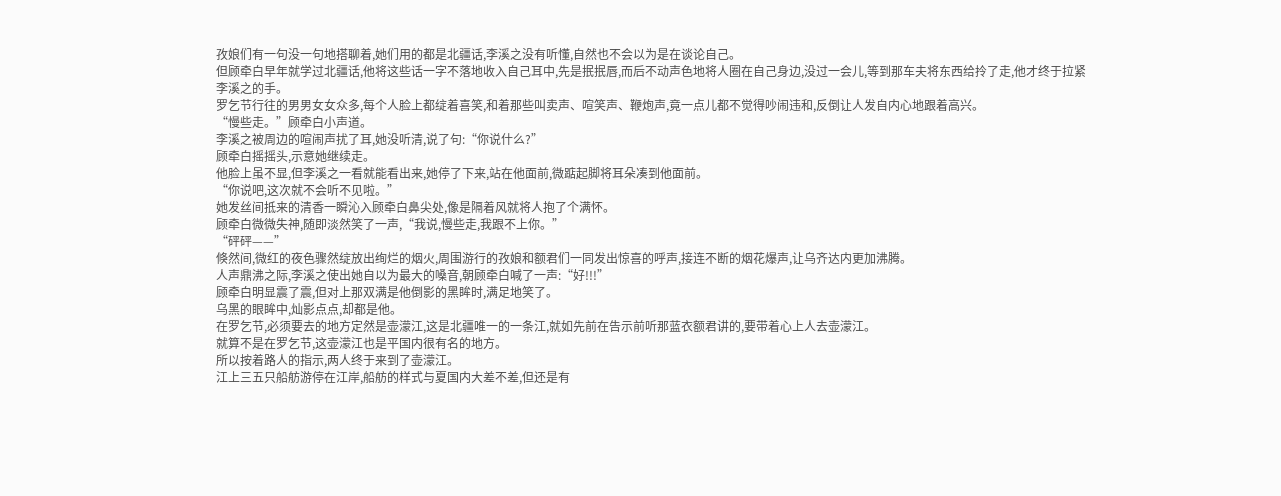孜娘们有一句没一句地搭聊着,她们用的都是北疆话,李溪之没有听懂,自然也不会以为是在谈论自己。
但顾牵白早年就学过北疆话,他将这些话一字不落地收入自己耳中,先是抿抿唇,而后不动声色地将人圈在自己身边,没过一会儿,等到那车夫将东西给拎了走,他才终于拉紧李溪之的手。
罗乞节行往的男男女女众多,每个人脸上都绽着喜笑,和着那些叫卖声、喧笑声、鞭炮声,竟一点儿都不觉得吵闹违和,反倒让人发自内心地跟着高兴。
“慢些走。”顾牵白小声道。
李溪之被周边的喧闹声扰了耳,她没听清,说了句:“你说什么?”
顾牵白摇摇头,示意她继续走。
他脸上虽不显,但李溪之一看就能看出来,她停了下来,站在他面前,微踮起脚将耳朵凑到他面前。
“你说吧,这次就不会听不见啦。”
她发丝间抵来的清香一瞬沁入顾牵白鼻尖处,像是隔着风就将人抱了个满怀。
顾牵白微微失神,随即淡然笑了一声,“我说,慢些走,我跟不上你。”
“砰砰——”
倏然间,微红的夜色骤然绽放出绚烂的烟火,周围游行的孜娘和额君们一同发出惊喜的呼声,接连不断的烟花爆声,让乌齐达内更加沸腾。
人声鼎沸之际,李溪之使出她自以为最大的嗓音,朝顾牵白喊了一声:“好!!!”
顾牵白明显震了震,但对上那双满是他倒影的黑眸时,满足地笑了。
乌黑的眼眸中,灿影点点,却都是他。
在罗乞节,必须要去的地方定然是壶濛江,这是北疆唯一的一条江,就如先前在告示前听那蓝衣额君讲的,要带着心上人去壶濛江。
就算不是在罗乞节,这壶濛江也是平国内很有名的地方。
所以按着路人的指示,两人终于来到了壶濛江。
江上三五只船舫游停在江岸,船舫的样式与夏国内大差不差,但还是有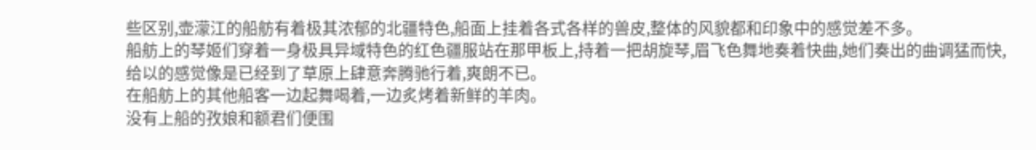些区别,壶濛江的船舫有着极其浓郁的北疆特色,船面上挂着各式各样的兽皮,整体的风貌都和印象中的感觉差不多。
船舫上的琴姬们穿着一身极具异域特色的红色疆服站在那甲板上,持着一把胡旋琴,眉飞色舞地奏着快曲,她们奏出的曲调猛而快,给以的感觉像是已经到了草原上肆意奔腾驰行着,爽朗不已。
在船舫上的其他船客一边起舞喝着,一边炙烤着新鲜的羊肉。
没有上船的孜娘和额君们便围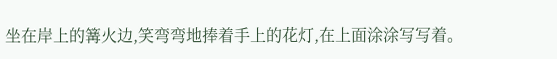坐在岸上的篝火边,笑弯弯地捧着手上的花灯,在上面涂涂写写着。